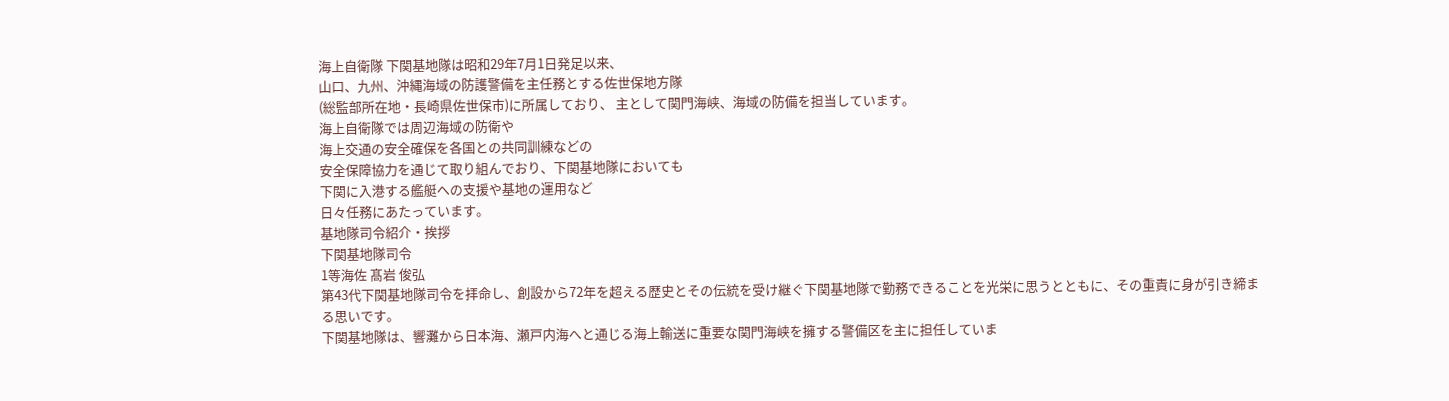海上自衛隊 下関基地隊は昭和29年7月1日発足以来、
山口、九州、沖縄海域の防護警備を主任務とする佐世保地方隊
(総監部所在地・長崎県佐世保市)に所属しており、 主として関門海峡、海域の防備を担当しています。
海上自衛隊では周辺海域の防衛や
海上交通の安全確保を各国との共同訓練などの
安全保障協力を通じて取り組んでおり、下関基地隊においても
下関に入港する艦艇への支援や基地の運用など
日々任務にあたっています。
基地隊司令紹介・挨拶
下関基地隊司令
1等海佐 髙岩 俊弘
第43代下関基地隊司令を拝命し、創設から72年を超える歴史とその伝統を受け継ぐ下関基地隊で勤務できることを光栄に思うとともに、その重責に身が引き締まる思いです。
下関基地隊は、響灘から日本海、瀬戸内海へと通じる海上輸送に重要な関門海峡を擁する警備区を主に担任していま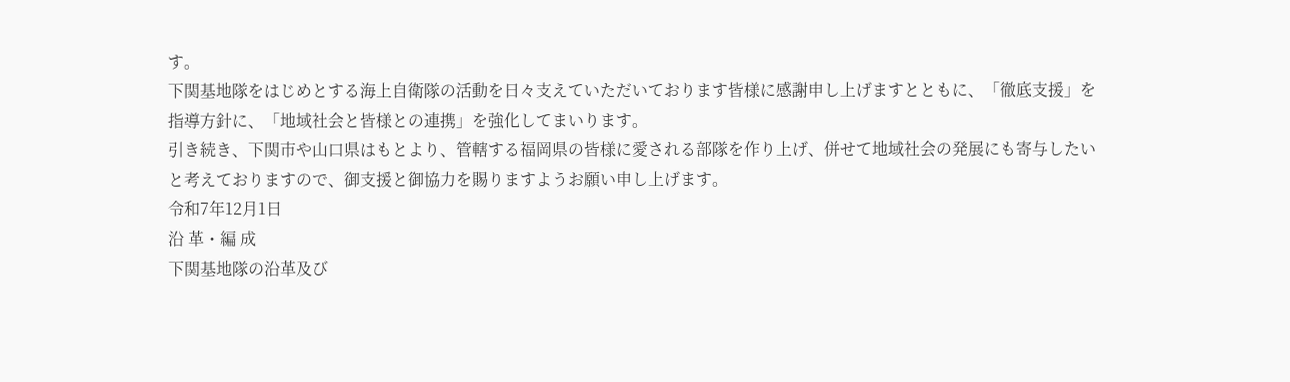す。
下関基地隊をはじめとする海上自衛隊の活動を日々支えていただいております皆様に感謝申し上げますとともに、「徹底支援」を指導方針に、「地域社会と皆様との連携」を強化してまいります。
引き続き、下関市や山口県はもとより、管轄する福岡県の皆様に愛される部隊を作り上げ、併せて地域社会の発展にも寄与したいと考えておりますので、御支援と御協力を賜りますようお願い申し上げます。
令和7年12月1日
沿 革・編 成
下関基地隊の沿革及び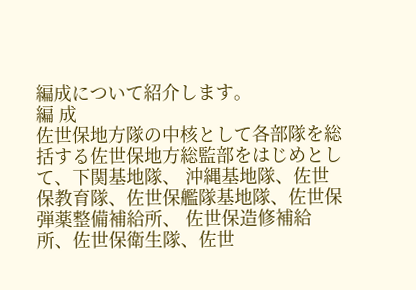編成について紹介します。
編 成
佐世保地方隊の中核として各部隊を総括する佐世保地方総監部をはじめとして、下関基地隊、 沖縄基地隊、佐世保教育隊、佐世保艦隊基地隊、佐世保弾薬整備補給所、 佐世保造修補給所、佐世保衛生隊、佐世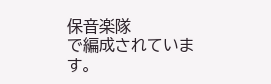保音楽隊
で編成されています。